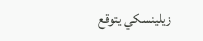زيلينسكي يتوقع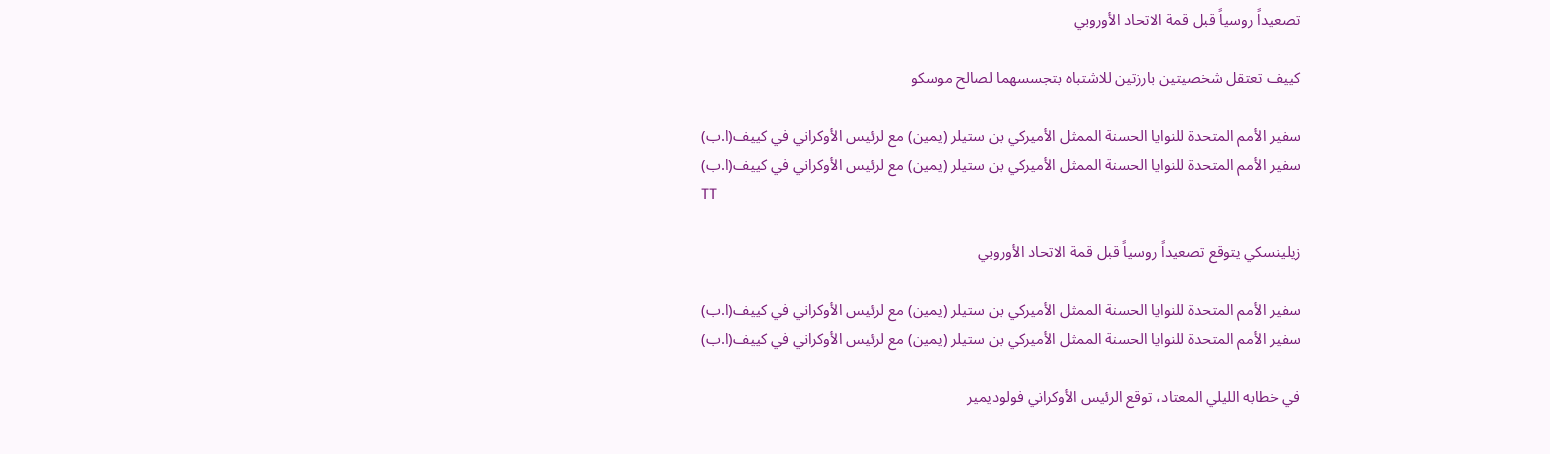تصعيداً روسياً قبل قمة الاتحاد الأوروبي

كييف تعتقل شخصيتين بارزتين للاشتباه بتجسسهما لصالح موسكو

سفير الأمم المتحدة للنوايا الحسنة الممثل الأميركي بن ستيلر (يمين) مع لرئيس الأوكراني في كييف(ا.ب)
سفير الأمم المتحدة للنوايا الحسنة الممثل الأميركي بن ستيلر (يمين) مع لرئيس الأوكراني في كييف(ا.ب)
TT

زيلينسكي يتوقع تصعيداً روسياً قبل قمة الاتحاد الأوروبي

سفير الأمم المتحدة للنوايا الحسنة الممثل الأميركي بن ستيلر (يمين) مع لرئيس الأوكراني في كييف(ا.ب)
سفير الأمم المتحدة للنوايا الحسنة الممثل الأميركي بن ستيلر (يمين) مع لرئيس الأوكراني في كييف(ا.ب)

في خطابه الليلي المعتاد، توقع الرئيس الأوكراني فولوديمير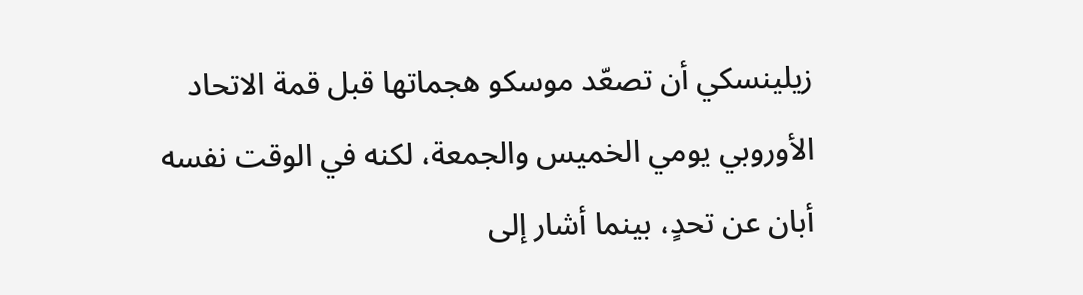زيلينسكي أن تصعّد موسكو هجماتها قبل قمة الاتحاد الأوروبي يومي الخميس والجمعة، لكنه في الوقت نفسه أبان عن تحدٍ، بينما أشار إلى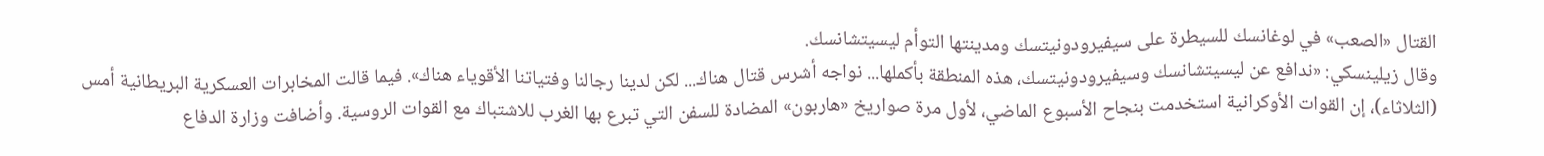القتال «الصعب» في لوغانسك للسيطرة على سيفيرودونيتسك ومدينتها التوأم ليسيتشانسك.
وقال زيلينسكي: «ندافع عن ليسيتشانسك وسيفيرودونيتسك، هذه المنطقة بأكملها... نواجه أشرس قتال هناك... لكن لدينا رجالنا وفتياتنا الأقوياء هناك». فيما قالت المخابرات العسكرية البريطانية أمس (الثلاثاء)، إن القوات الأوكرانية استخدمت بنجاح الأسبوع الماضي، لأول مرة صواريخ «هاربون» المضادة للسفن التي تبرع بها الغرب للاشتباك مع القوات الروسية. وأضافت وزارة الدفاع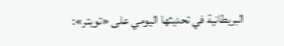البريطانية في تحديثها اليومي على «تويتر»: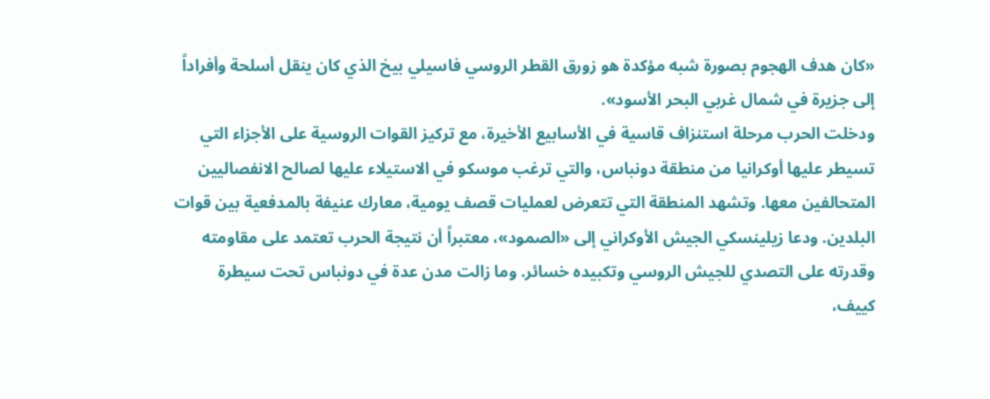«كان هدف الهجوم بصورة شبه مؤكدة هو زورق القطر الروسي فاسيلي بيخ الذي كان ينقل أسلحة وأفراداً إلى جزيرة في شمال غربي البحر الأسود».
ودخلت الحرب مرحلة استنزاف قاسية في الأسابيع الأخيرة، مع تركيز القوات الروسية على الأجزاء التي تسيطر عليها أوكرانيا من منطقة دونباس، والتي ترغب موسكو في الاستيلاء عليها لصالح الانفصاليين المتحالفين معها. وتشهد المنطقة التي تتعرض لعمليات قصف يومية، معارك عنيفة بالمدفعية بين قوات البلدين. ودعا زيلينسكي الجيش الأوكراني إلى «الصمود»، معتبراً أن نتيجة الحرب تعتمد على مقاومته وقدرته على التصدي للجيش الروسي وتكبيده خسائر. وما زالت مدن عدة في دونباس تحت سيطرة كييف،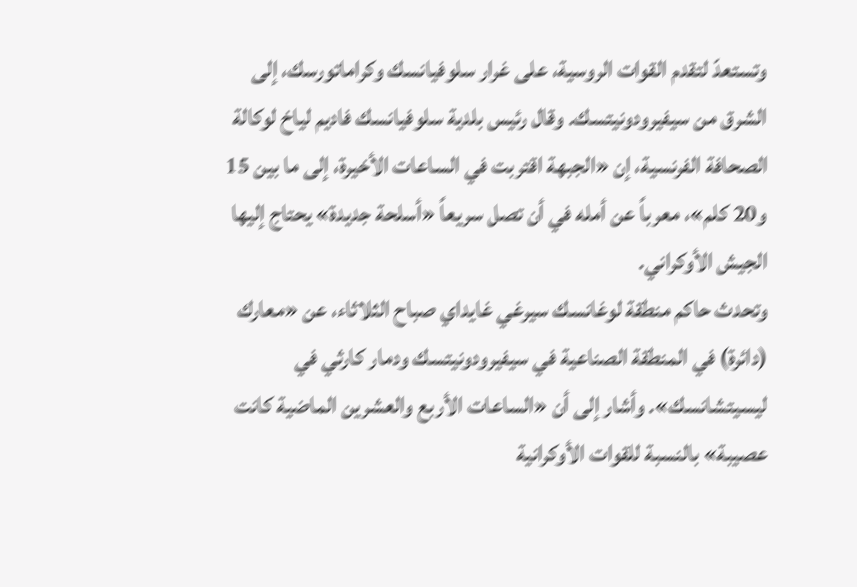وتستعدّ لتقدم القوات الروسية، على غرار سلوفيانسك وكراماتورسك، إلى الشرق من سيفيرودونيتسك. وقال رئيس بلدية سلوفيانسك فاديم لياخ لوكالة الصحافة الفرنسية، إن «الجبهة اقتربت في الساعات الأخيرة، إلى ما بين 15 و20 كلم»، معرباً عن أمله في أن تصل سريعاً «أسلحة جديدة» يحتاج إليها الجيش الأوكراني.
وتحدث حاكم منطقة لوغانسك سيرغي غايداي صباح الثلاثاء، عن «معارك (دائرة) في المنطقة الصناعية في سيفيرودونيتسك ودمار كارثي في ليسيتشانسك». وأشار إلى أن «الساعات الأربع والعشرين الماضية كانت عصيبة» بالنسبة للقوات الأوكرانية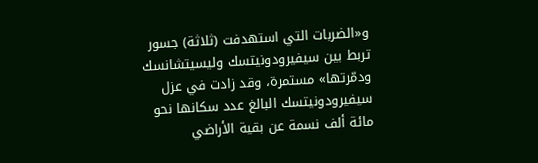و«الضربات التي استهدفت (ثلاثة) جسور تربط بين سيفيرودونيتسك وليسيتشانسك ودمّرتها» مستمرة، وقد زادت في عزل سيفيرودونيتسك البالغ عدد سكانها نحو مائة ألف نسمة عن بقية الأراضي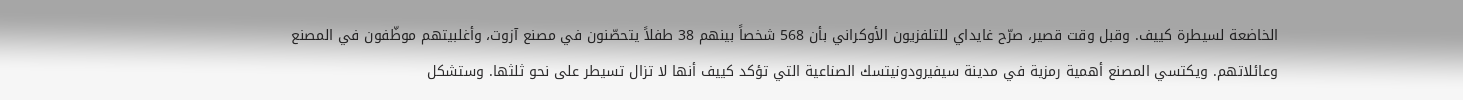الخاضعة لسيطرة كييف. وقبل وقت قصير، صرّح غايداي للتلفزيون الأوكراني بأن 568 شخصاً بينهم 38 طفلاً يتحصّنون في مصنع آزوت، وأغلبيتهم موظّفون في المصنع وعائلاتهم. ويكتسي المصنع أهمية رمزية في مدينة سيفيرودونيتسك الصناعية التي تؤكد كييف أنها لا تزال تسيطر على نحو ثلثها. وستشكل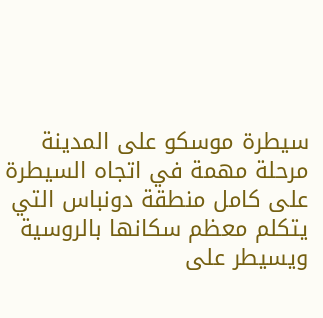سيطرة موسكو على المدينة مرحلة مهمة في اتجاه السيطرة على كامل منطقة دونباس التي يتكلم معظم سكانها بالروسية ويسيطر على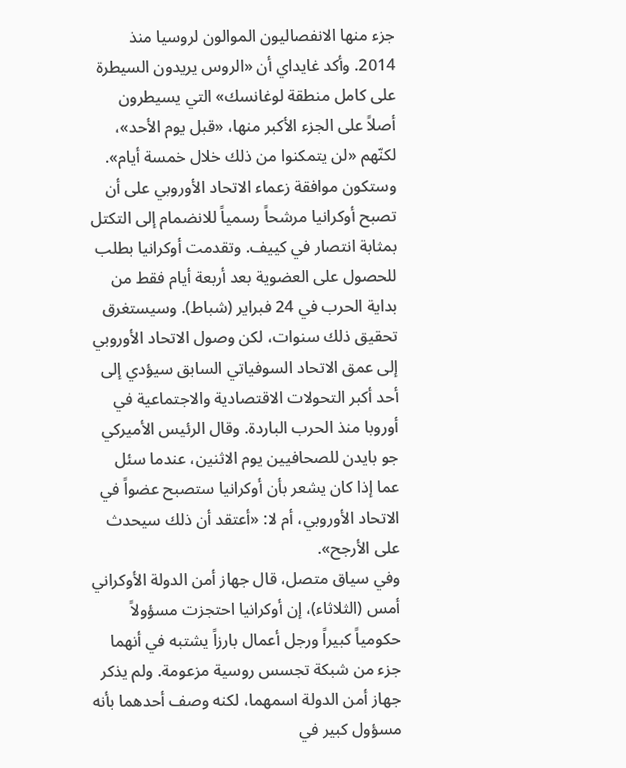جزء منها الانفصاليون الموالون لروسيا منذ 2014. وأكد غايداي أن «الروس يريدون السيطرة على كامل منطقة لوغانسك» التي يسيطرون أصلاً على الجزء الأكبر منها، «قبل يوم الأحد»، لكنّهم «لن يتمكنوا من ذلك خلال خمسة أيام».
وستكون موافقة زعماء الاتحاد الأوروبي على أن تصبح أوكرانيا مرشحاً رسمياً للانضمام إلى التكتل بمثابة انتصار في كييف. وتقدمت أوكرانيا بطلب للحصول على العضوية بعد أربعة أيام فقط من بداية الحرب في 24 فبراير (شباط). وسيستغرق تحقيق ذلك سنوات، لكن وصول الاتحاد الأوروبي إلى عمق الاتحاد السوفياتي السابق سيؤدي إلى أحد أكبر التحولات الاقتصادية والاجتماعية في أوروبا منذ الحرب الباردة. وقال الرئيس الأميركي جو بايدن للصحافيين يوم الاثنين، عندما سئل عما إذا كان يشعر بأن أوكرانيا ستصبح عضواً في الاتحاد الأوروبي، أم لا: «أعتقد أن ذلك سيحدث على الأرجح».
وفي سياق متصل، قال جهاز أمن الدولة الأوكراني أمس (الثلاثاء)، إن أوكرانيا احتجزت مسؤولاً حكومياً كبيراً ورجل أعمال بارزاً يشتبه في أنهما جزء من شبكة تجسس روسية مزعومة. ولم يذكر جهاز أمن الدولة اسمهما، لكنه وصف أحدهما بأنه مسؤول كبير في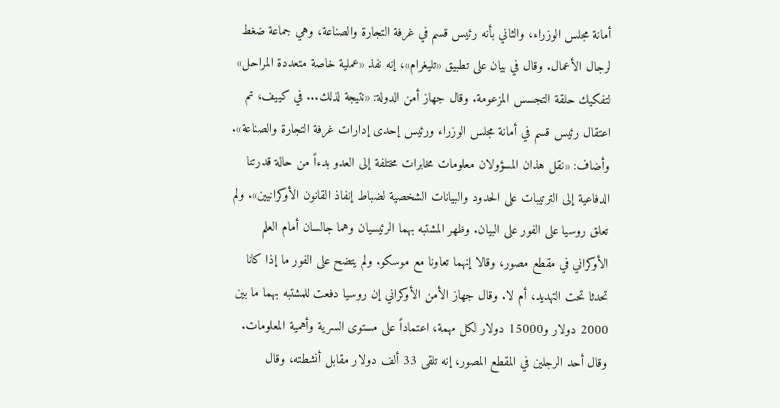أمانة مجلس الوزراء، والثاني بأنه رئيس قسم في غرفة التجارة والصناعة، وهي جماعة ضغط لرجال الأعمال. وقال في بيان على تطبيق «تليغرام»، إنه نفذ «عملية خاصة متعددة المراحل» لتفكيك حلقة التجسس المزعومة. وقال جهاز أمن الدولة: «نتيجة لذلك... في كييف، تم اعتقال رئيس قسم في أمانة مجلس الوزراء ورئيس إحدى إدارات غرفة التجارة والصناعة». وأضاف: «نقل هذان المسؤولان معلومات مخابرات مختلفة إلى العدو بدءاً من حالة قدرتنا الدفاعية إلى الترتيبات على الحدود والبيانات الشخصية لضباط إنفاذ القانون الأوكرانيين». ولم تعلق روسيا على الفور على البيان. وظهر المشتبه بهما الرئيسيان وهما جالسان أمام العلم الأوكراني في مقطع مصور، وقالا إنهما تعاونا مع موسكو. ولم يتضح على الفور ما إذا كانا تحدثا تحت التهديد، أم لا. وقال جهاز الأمن الأوكراني إن روسيا دفعت للمشتبه بهما ما بين 2000 دولار و15000 دولار لكل مهمة، اعتماداً على مستوى السرية وأهمية المعلومات. وقال أحد الرجلين في المقطع المصور، إنه تلقى 33 ألف دولار مقابل أنشطته، وقال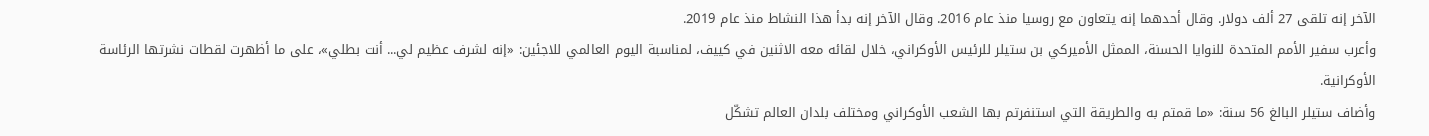الآخر إنه تلقى 27 ألف دولار. وقال أحدهما إنه يتعاون مع روسيا منذ عام 2016. وقال الآخر إنه بدأ هذا النشاط منذ عام 2019.
وأعرب سفير الأمم المتحدة للنوايا الحسنة، الممثل الأميركي بن ستيلر للرئيس الأوكراني، خلال لقائه معه الاثنين في كييف، لمناسبة اليوم العالمي للاجئين: «إنه لشرف عظيم لي... أنت بطلي»، على ما أظهرت لقطات نشرتها الرئاسة الأوكرانية.
وأضاف ستيلر البالغ 56 سنة: «ما قمتم به والطريقة التي استنفرتم بها الشعب الأوكراني ومختلف بلدان العالم تشكّل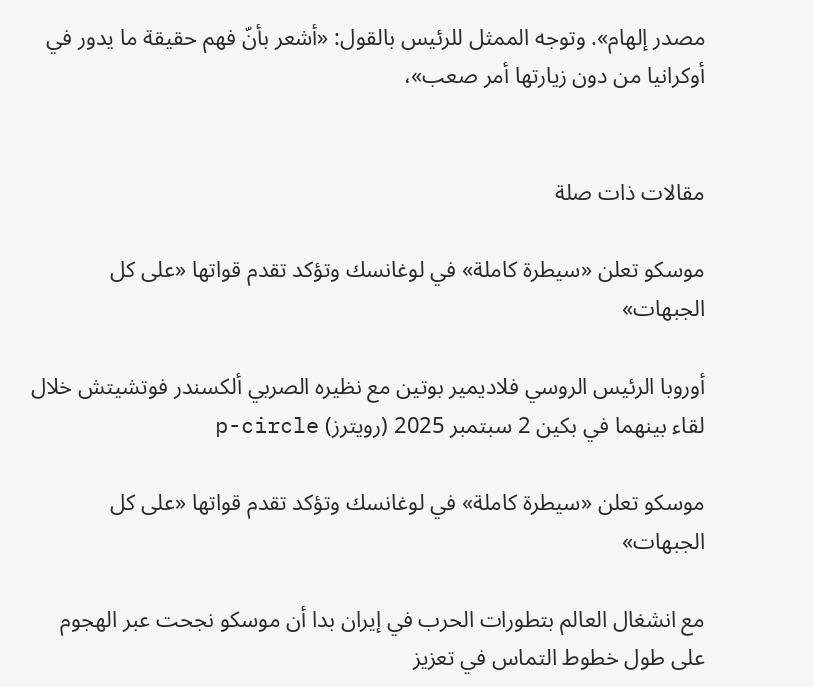مصدر إلهام». وتوجه الممثل للرئيس بالقول: «أشعر بأنّ فهم حقيقة ما يدور في أوكرانيا من دون زيارتها أمر صعب»،


مقالات ذات صلة

موسكو تعلن «سيطرة كاملة» في لوغانسك وتؤكد تقدم قواتها «على كل الجبهات»

أوروبا الرئيس الروسي فلاديمير بوتين مع نظيره الصربي ألكسندر فوتشيتش خلال لقاء بينهما في بكين 2 سبتمبر 2025 (رويترز) p-circle

موسكو تعلن «سيطرة كاملة» في لوغانسك وتؤكد تقدم قواتها «على كل الجبهات»

مع انشغال العالم بتطورات الحرب في إيران بدا أن موسكو نجحت عبر الهجوم على طول خطوط التماس في تعزيز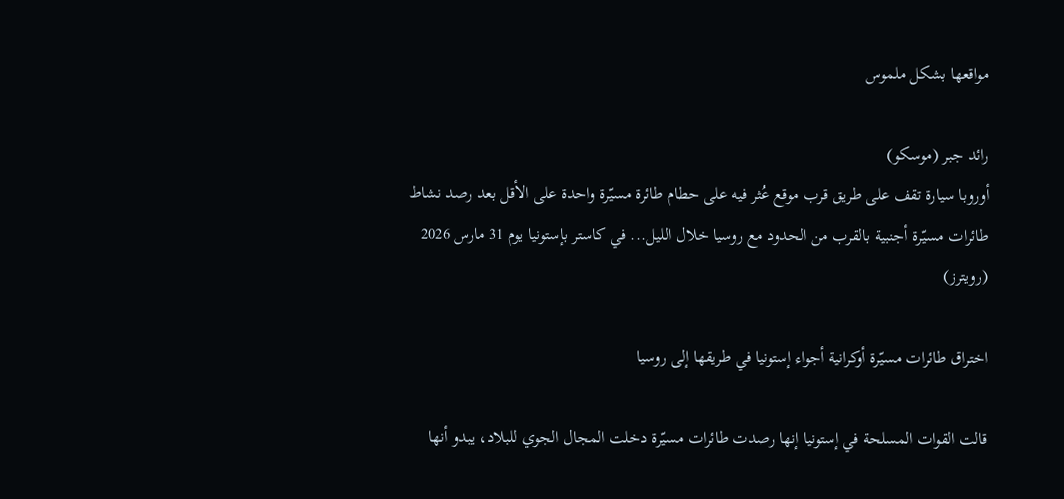مواقعها بشكل ملموس

رائد جبر (موسكو)
أوروبا سيارة تقف على طريق قرب موقع عُثر فيه على حطام طائرة مسيّرة واحدة على الأقل بعد رصد نشاط طائرات مسيّرة أجنبية بالقرب من الحدود مع روسيا خلال الليل... في كاستر بإستونيا يوم 31 مارس 2026 (رويترز)

اختراق طائرات مسيّرة أوكرانية أجواء إستونيا في طريقها إلى روسيا

قالت القوات المسلحة في إستونيا إنها رصدت طائرات مسيّرة دخلت المجال الجوي للبلاد، يبدو أنها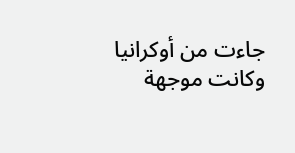جاءت من أوكرانيا وكانت موجهة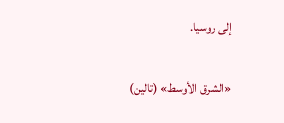إلى روسيا.

«الشرق الأوسط» (تالين)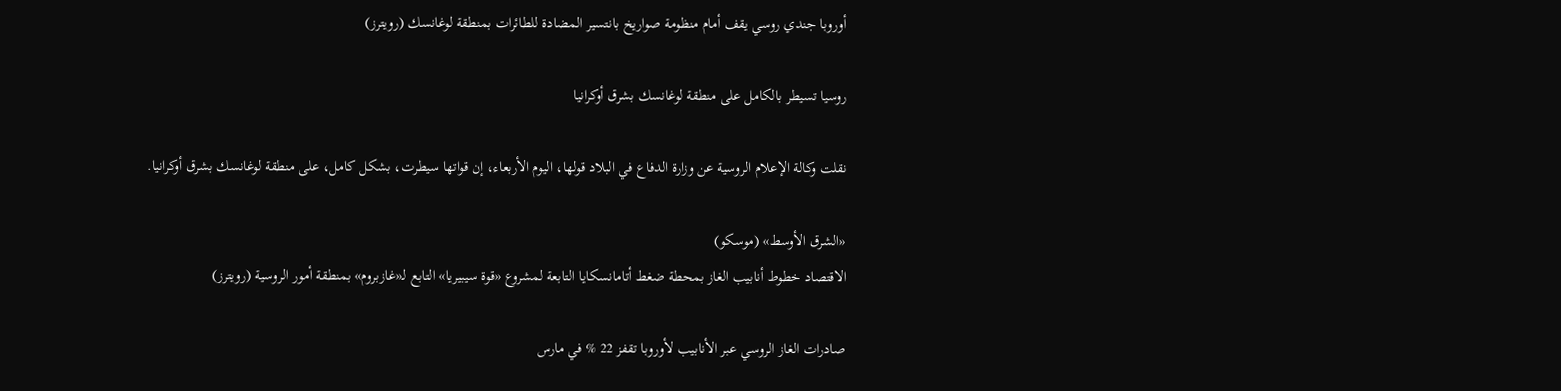أوروبا جندي روسي يقف أمام منظومة صواريخ بانتسير المضادة للطائرات بمنطقة لوغانسك (رويترز)

روسيا تسيطر بالكامل على منطقة لوغانسك بشرق أوكرانيا

نقلت وكالة الإعلام الروسية عن وزارة الدفاع في البلاد قولها، اليوم الأربعاء، إن قواتها سيطرت، بشكل كامل، على منطقة لوغانسك بشرق أوكرانيا.

«الشرق الأوسط» (موسكو)
الاقتصاد خطوط أنابيب الغاز بمحطة ضغط أتامانسكايا التابعة لمشروع «قوة سيبيريا» التابع لـ«غازبروم» بمنطقة أمور الروسية (رويترز)

صادرات الغاز الروسي عبر الأنابيب لأوروبا تقفز 22 % في مارس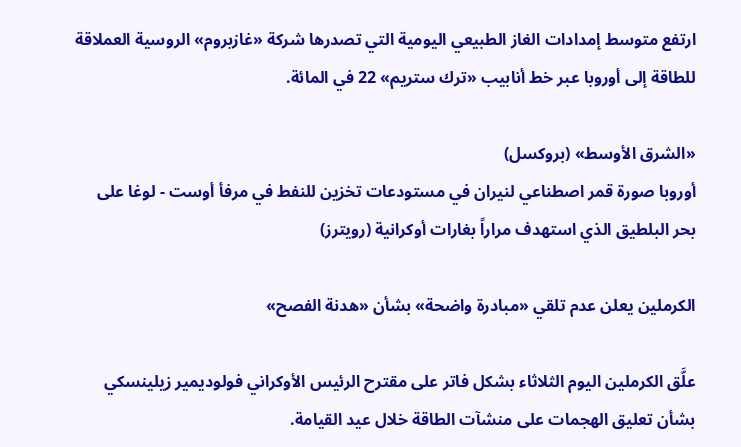ارتفع متوسط إمدادات الغاز الطبيعي اليومية التي تصدرها شركة «غازبروم» الروسية العملاقة للطاقة إلى أوروبا عبر خط أنابيب «ترك ستريم» 22 في المائة.

«الشرق الأوسط» (بروكسل)
أوروبا صورة قمر اصطناعي لنيران في مستودعات تخزين للنفط في مرفأ أوست - لوغا على بحر البلطيق الذي استهدف مراراً بغارات أوكرانية (رويترز)

الكرملين يعلن عدم تلقي «مبادرة واضحة» بشأن «هدنة الفصح»

علَّق ‌الكرملين اليوم الثلاثاء بشكل فاتر على مقترح الرئيس الأوكراني فولوديمير زيلينسكي بشأن تعليق الهجمات على منشآت الطاقة خلال عيد القيامة.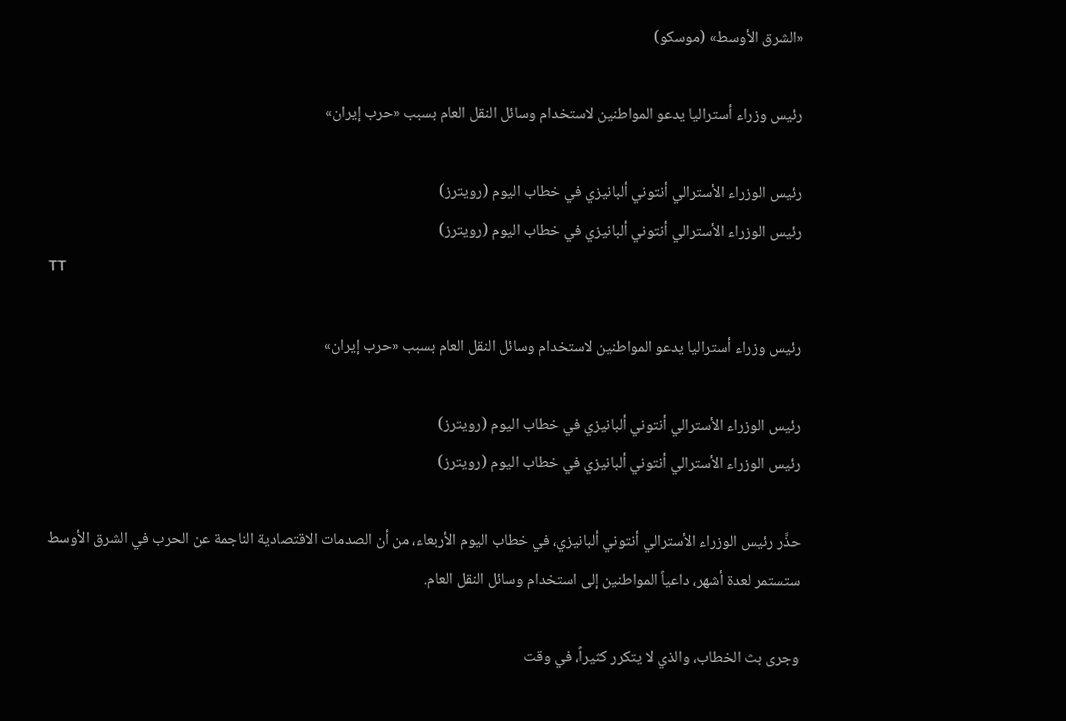«الشرق الأوسط» (موسكو)

رئيس وزراء أستراليا يدعو المواطنين لاستخدام وسائل النقل العام بسبب «حرب إيران»

رئيس الوزراء الأسترالي أنتوني ألبانيزي في خطاب اليوم (رويترز)
رئيس الوزراء الأسترالي أنتوني ألبانيزي في خطاب اليوم (رويترز)
TT

رئيس وزراء أستراليا يدعو المواطنين لاستخدام وسائل النقل العام بسبب «حرب إيران»

رئيس الوزراء الأسترالي أنتوني ألبانيزي في خطاب اليوم (رويترز)
رئيس الوزراء الأسترالي أنتوني ألبانيزي في خطاب اليوم (رويترز)

حذَّر رئيس الوزراء الأسترالي أنتوني ألبانيزي، في خطاب اليوم الأربعاء، من أن الصدمات الاقتصادية الناجمة عن الحرب في الشرق الأوسط ستستمر لعدة أشهر، داعياً المواطنين إلى استخدام وسائل النقل العام.

وجرى بث الخطاب، والذي لا يتكرر كثيراً، في وقت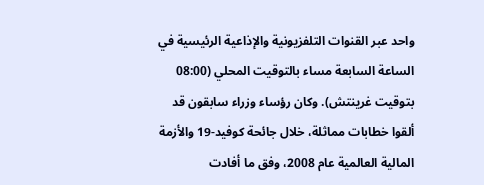واحد عبر القنوات التلفزيونية والإذاعية الرئيسية في الساعة السابعة مساء بالتوقيت المحلي (08:00 بتوقيت غرينتش). وكان رؤساء وزراء سابقون قد ألقوا خطابات مماثلة، خلال جائحة كوفيد-19 والأزمة المالية العالمية عام 2008، وفق ما أفادت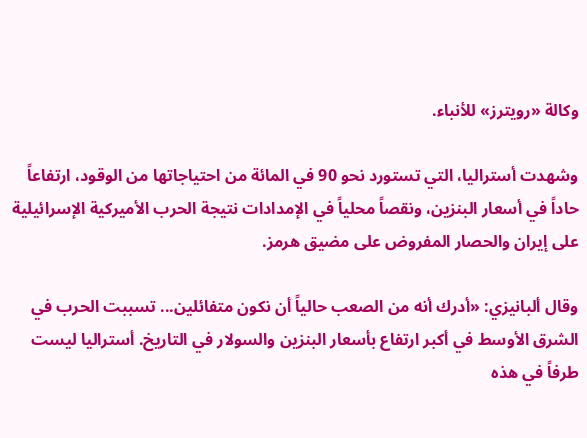وكالة «رويترز» للأنباء.

وشهدت أستراليا، التي تستورد نحو 90 في المائة من احتياجاتها من الوقود، ارتفاعاً حاداً في أسعار البنزين، ونقصاً محلياً في الإمدادات نتيجة الحرب الأميركية الإسرائيلية على إيران والحصار المفروض على مضيق هرمز.

وقال ألبانيزي: «أدرك أنه من الصعب حالياً أن نكون متفائلين... تسببت الحرب في الشرق الأوسط في أكبر ارتفاع بأسعار البنزين والسولار في التاريخ. أستراليا ليست طرفاً في هذه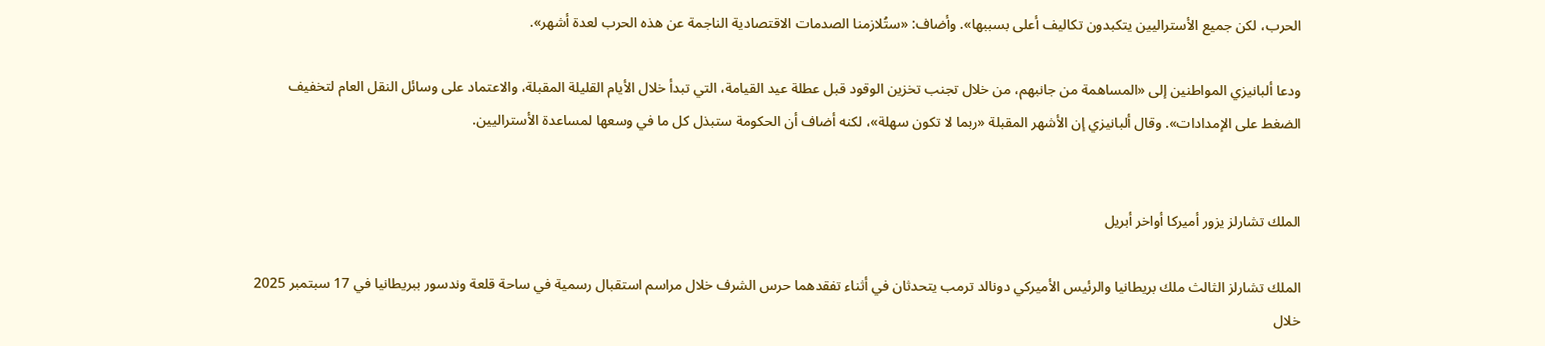الحرب، لكن جميع الأستراليين يتكبدون تكاليف أعلى بسببها». وأضاف: «ستُلازمنا الصدمات الاقتصادية الناجمة عن هذه الحرب لعدة أشهر».

ودعا ألبانيزي المواطنين إلى «المساهمة من جانبهم، من خلال تجنب تخزين الوقود قبل عطلة عيد القيامة، التي تبدأ خلال الأيام القليلة المقبلة، والاعتماد على وسائل النقل العام لتخفيف الضغط على الإمدادات». وقال ألبانيزي إن الأشهر المقبلة «ربما لا تكون سهلة»، لكنه أضاف أن الحكومة ستبذل كل ما في وسعها لمساعدة الأستراليين.


الملك تشارلز يزور أميركا أواخر أبريل

الملك تشارلز الثالث ملك بريطانيا والرئيس الأميركي دونالد ترمب يتحدثان في أثناء تفقدهما حرس الشرف خلال مراسم استقبال رسمية في ساحة قلعة وندسور ببريطانيا في 17 سبتمبر 2025 خلال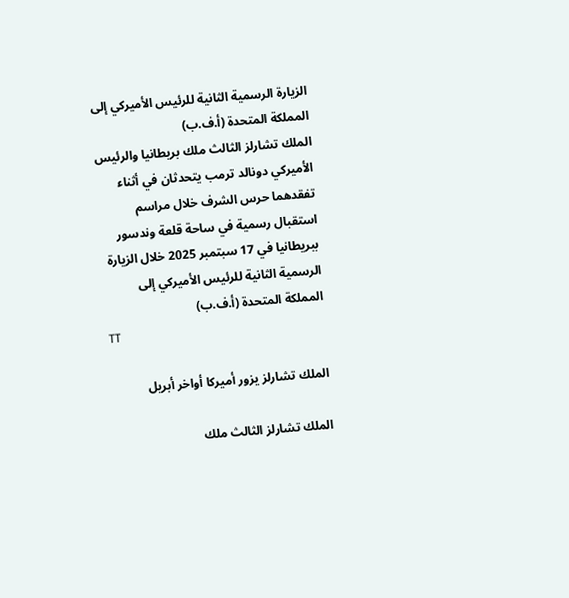الزيارة الرسمية الثانية للرئيس الأميركي إلى المملكة المتحدة (أ.ف.ب)
الملك تشارلز الثالث ملك بريطانيا والرئيس الأميركي دونالد ترمب يتحدثان في أثناء تفقدهما حرس الشرف خلال مراسم استقبال رسمية في ساحة قلعة وندسور ببريطانيا في 17 سبتمبر 2025 خلال الزيارة الرسمية الثانية للرئيس الأميركي إلى المملكة المتحدة (أ.ف.ب)
TT

الملك تشارلز يزور أميركا أواخر أبريل

الملك تشارلز الثالث ملك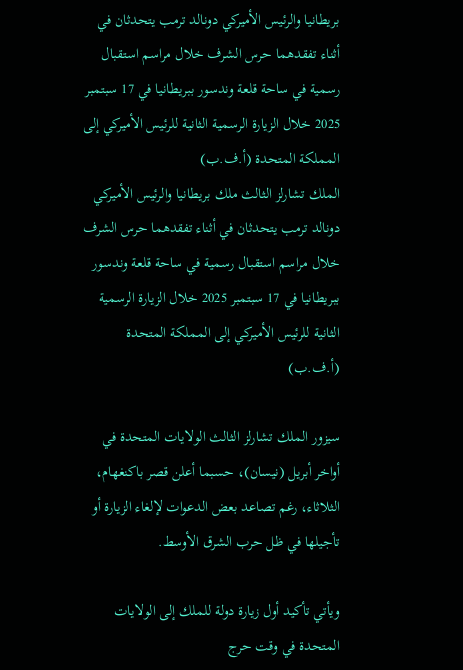بريطانيا والرئيس الأميركي دونالد ترمب يتحدثان في أثناء تفقدهما حرس الشرف خلال مراسم استقبال رسمية في ساحة قلعة وندسور ببريطانيا في 17 سبتمبر 2025 خلال الزيارة الرسمية الثانية للرئيس الأميركي إلى المملكة المتحدة (أ.ف.ب)
الملك تشارلز الثالث ملك بريطانيا والرئيس الأميركي دونالد ترمب يتحدثان في أثناء تفقدهما حرس الشرف خلال مراسم استقبال رسمية في ساحة قلعة وندسور ببريطانيا في 17 سبتمبر 2025 خلال الزيارة الرسمية الثانية للرئيس الأميركي إلى المملكة المتحدة (أ.ف.ب)

سيزور الملك تشارلز الثالث الولايات المتحدة في أواخر أبريل (نيسان)، حسبما أعلن قصر باكنغهام، الثلاثاء، رغم تصاعد بعض الدعوات لإلغاء الزيارة أو تأجيلها في ظل حرب الشرق الأوسط.

ويأتي تأكيد أول زيارة دولة للملك إلى الولايات المتحدة في وقت حرج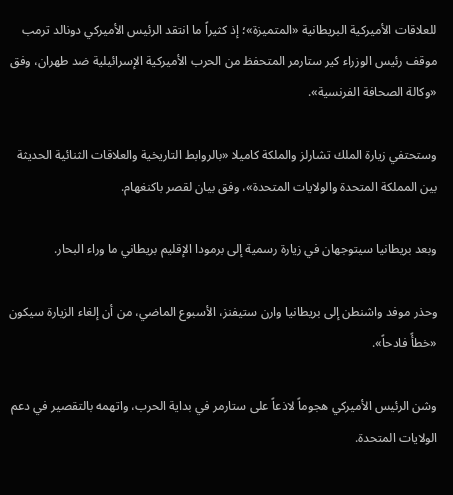للعلاقات الأميركية البريطانية «المتميزة»؛ إذ كثيراً ما انتقد الرئيس الأميركي دونالد ترمب موقف رئيس الوزراء كير ستارمر المتحفظ من الحرب الأميركية الإسرائيلية ضد طهران، وفق «وكالة الصحافة الفرنسية».

وستحتفي زيارة الملك تشارلز والملكة كاميلا «بالروابط التاريخية والعلاقات الثنائية الحديثة بين المملكة المتحدة والولايات المتحدة»، وفق بيان لقصر باكنغهام.

وبعد بريطانيا سيتوجهان في زيارة رسمية إلى برمودا الإقليم بريطاني ما وراء البحار.

وحذر موفد واشنطن إلى بريطانيا وارن ستيفنز، الأسبوع الماضي، من أن إلغاء الزيارة سيكون «خطأً فادحاً».

وشن الرئيس الأميركي هجوماً لاذعاً على ستارمر في بداية الحرب، واتهمه بالتقصير في دعم الولايات المتحدة.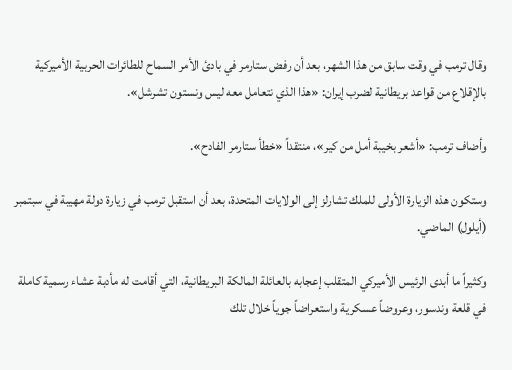وقال ترمب في وقت سابق من هذا الشهر، بعد أن رفض ستارمر في بادئ الأمر السماح للطائرات الحربية الأميركية بالإقلاع من قواعد بريطانية لضرب إيران: «هذا الذي نتعامل معه ليس ونستون تشرشل».

وأضاف ترمب: «أشعر بخيبة أمل من كير»، منتقداً «خطأ ستارمر الفادح».

وستكون هذه الزيارة الأولى للملك تشارلز إلى الولايات المتحدة، بعد أن استقبل ترمب في زيارة دولة مهيبة في سبتمبر (أيلول) الماضي.

وكثيراً ما أبدى الرئيس الأميركي المتقلب إعجابه بالعائلة المالكة البريطانية، التي أقامت له مأدبة عشاء رسمية كاملة في قلعة وندسور، وعروضاً عسكرية واستعراضاً جوياً خلال تلك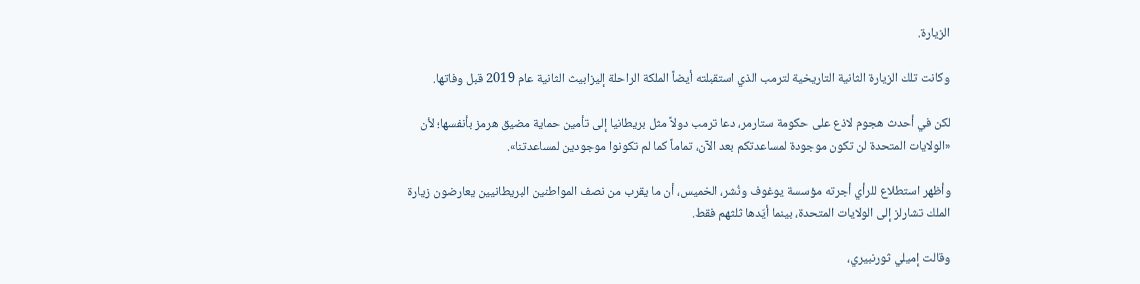الزيارة.

وكانت تلك الزيارة الثانية التاريخية لترمب الذي استقبلته أيضاً الملكة الراحلة إليزابيث الثانية عام 2019 قبل وفاتها.

لكن في أحدث هجوم لاذع على حكومة ستارمر، دعا ترمب دولاً مثل بريطانيا إلى تأمين حماية مضيق هرمز بأنفسها؛ لأن «الولايات المتحدة لن تكون موجودة لمساعدتكم بعد الآن، تماماً كما لم تكونوا موجودين لمساعدتنا».

وأظهر استطلاع للرأي أجرته مؤسسة يوغوف ونُشر، الخميس، أن ما يقرب من نصف المواطنين البريطانيين يعارضون زيارة الملك تشارلز إلى الولايات المتحدة، بينما أيّدها ثلثهم فقط.

وقالت إميلي ثورنبيري،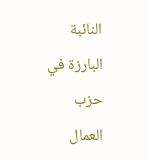النائبة البارزة في حزب العمال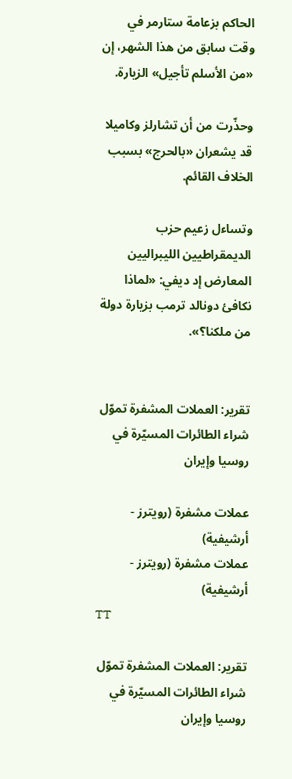الحاكم بزعامة ستارمر في وقت سابق من هذا الشهر، إن «من الأسلم تأجيل» الزيارة.

وحذّرت من أن تشارلز وكاميلا قد يشعران «بالحرج» بسبب الخلاف القائم.

وتساءل زعيم حزب الديمقراطيين الليبراليين المعارض إد ديفي: «لماذا نكافئ دونالد ترمب بزيارة دولة من ملكنا؟».


تقرير: العملات المشفرة تموّل شراء الطائرات المسيّرة في روسيا وإيران

عملات مشفرة (رويترز - أرشيفية)
عملات مشفرة (رويترز - أرشيفية)
TT

تقرير: العملات المشفرة تموّل شراء الطائرات المسيّرة في روسيا وإيران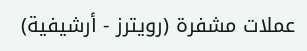عملات مشفرة (رويترز - أرشيفية)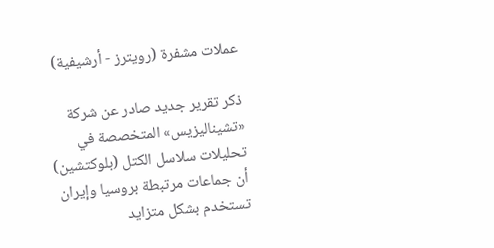عملات مشفرة (رويترز - أرشيفية)

ذكر تقرير جديد صادر عن شركة «تشيناليزيس» المتخصصة في تحليلات سلاسل الكتل (بلوكتشين) أن جماعات مرتبطة بروسيا وإيران تستخدم بشكل متزايد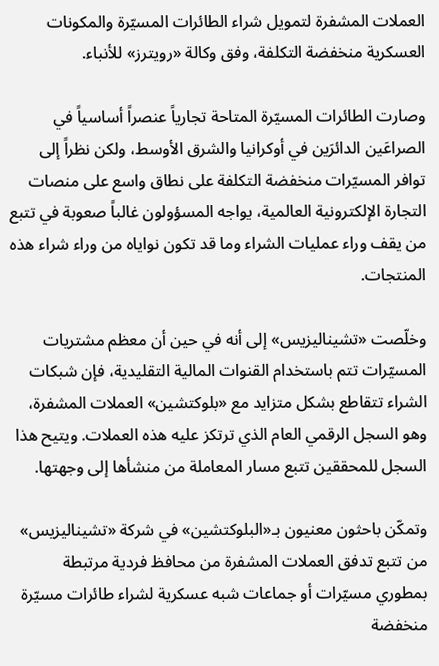العملات المشفرة لتمويل شراء الطائرات المسيّرة والمكونات العسكرية منخفضة التكلفة، وفق وكالة «رويترز» للأنباء.

وصارت الطائرات المسيّرة المتاحة تجارياً عنصراً أساسياً في الصراعَين الدائرَين في أوكرانيا والشرق الأوسط، ولكن نظراً إلى توافر المسيّرات منخفضة التكلفة على نطاق واسع على منصات التجارة الإلكترونية العالمية، يواجه المسؤولون غالباً صعوبة في تتبع من يقف وراء عمليات الشراء وما قد تكون نواياه من وراء شراء هذه المنتجات.

وخلّصت «تشيناليزيس» إلى أنه في حين أن معظم مشتريات المسيّرات تتم باستخدام القنوات المالية التقليدية، فإن شبكات الشراء تتقاطع بشكل متزايد مع «بلوكتشين» العملات المشفرة، وهو السجل الرقمي العام الذي ترتكز عليه هذه العملات. ويتيح هذا السجل للمحققين تتبع مسار المعاملة من منشأها إلى وجهتها.

وتمكّن باحثون معنيون بـ«البلوكتشين» في شركة «تشيناليزيس» من تتبع تدفق العملات المشفرة من محافظ فردية مرتبطة بمطوري مسيّرات أو جماعات شبه عسكرية لشراء طائرات مسيّرة منخفضة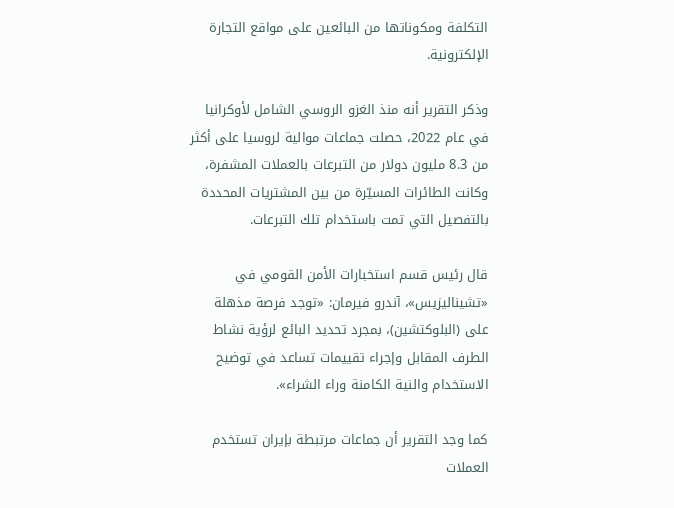التكلفة ومكوناتها من البائعين على مواقع التجارة الإلكترونية.

وذكر التقرير أنه منذ الغزو الروسي الشامل لأوكرانيا في عام 2022، حصلت جماعات موالية لروسيا على أكثر من 8.3 مليون دولار من التبرعات بالعملات المشفرة، وكانت الطائرات المسيّرة من بين المشتريات المحددة بالتفصيل التي تمت باستخدام تلك التبرعات.

قال رئيس قسم استخبارات الأمن القومي في «تشيناليزيس»، آندرو فيرمان: «توجد فرصة مذهلة على (البلوكتشين)، بمجرد تحديد البائع لرؤية نشاط الطرف المقابل وإجراء تقييمات تساعد في توضيح الاستخدام والنية الكامنة وراء الشراء».

كما وجد التقرير أن جماعات مرتبطة بإيران تستخدم العملات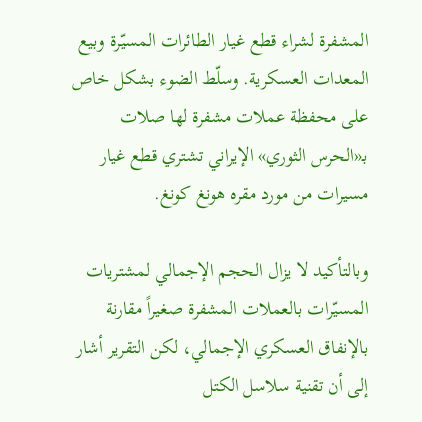المشفرة لشراء قطع غيار الطائرات المسيّرة وبيع المعدات العسكرية. وسلّط الضوء بشكل خاص على محفظة عملات مشفرة لها صلات بـ«الحرس الثوري» الإيراني تشتري قطع غيار مسيرات من مورد مقره هونغ كونغ.

وبالتأكيد لا يزال الحجم الإجمالي لمشتريات المسيّرات بالعملات المشفرة صغيراً مقارنة بالإنفاق العسكري الإجمالي، لكن التقرير أشار إلى أن تقنية سلاسل الكتل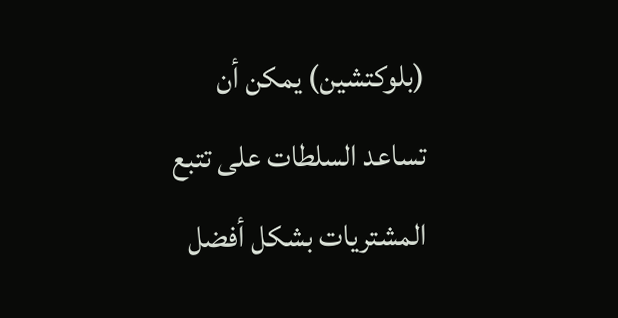(بلوكتشين) يمكن أن تساعد السلطات على تتبع المشتريات بشكل أفضل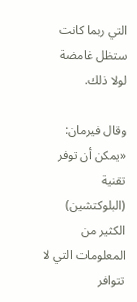التي ربما كانت ستظل غامضة لولا ذلك.

وقال فيرمان: «يمكن أن توفر تقنية (البلوكتشين) الكثير من المعلومات التي لا تتوافر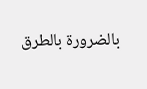بالضرورة بالطرق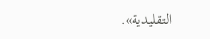التقليدية».